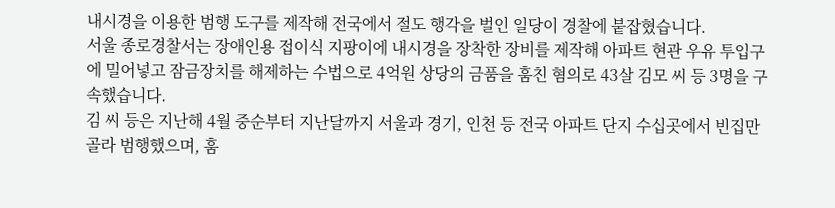내시경을 이용한 범행 도구를 제작해 전국에서 절도 행각을 벌인 일당이 경찰에 붙잡혔습니다.
서울 종로경찰서는 장애인용 접이식 지팡이에 내시경을 장착한 장비를 제작해 아파트 현관 우유 투입구에 밀어넣고 잠금장치를 해제하는 수법으로 4억원 상당의 금품을 훔친 혐의로 43살 김모 씨 등 3명을 구속했습니다.
김 씨 등은 지난해 4월 중순부터 지난달까지 서울과 경기, 인천 등 전국 아파트 단지 수십곳에서 빈집만 골라 범행했으며, 훔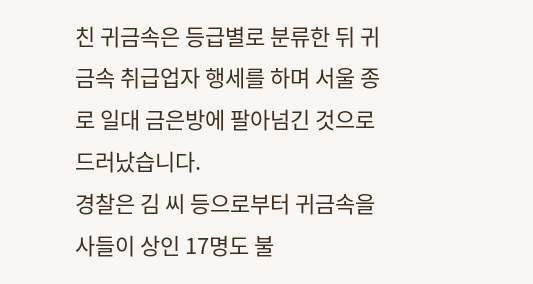친 귀금속은 등급별로 분류한 뒤 귀금속 취급업자 행세를 하며 서울 종로 일대 금은방에 팔아넘긴 것으로 드러났습니다.
경찰은 김 씨 등으로부터 귀금속을 사들이 상인 17명도 불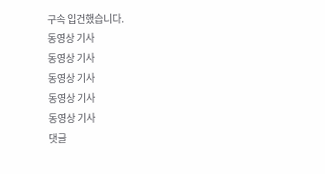구속 입건했습니다.
동영상 기사
동영상 기사
동영상 기사
동영상 기사
동영상 기사
댓글